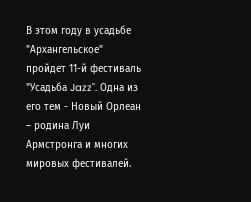В этом году в усадьбе "Архангельское" пройдет 11-й фестиваль "Усадьба Jazz". Одна из его тем - Новый Орлеан – родина Луи Армстронга и многих мировых фестивалей.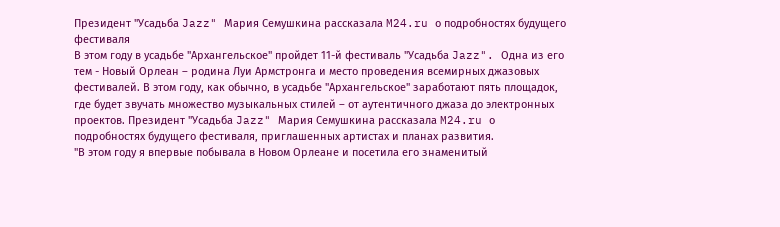Президент "Усадьба Jazz" Мария Семушкина рассказала M24.ru о подробностях будущего фестиваля
В этом году в усадьбе "Архангельское" пройдет 11-й фестиваль "Усадьба Jazz". Одна из его тем - Новый Орлеан – родина Луи Армстронга и место проведения всемирных джазовых фестивалей. В этом году, как обычно, в усадьбе "Архангельское" заработают пять площадок, где будет звучать множество музыкальных стилей – от аутентичного джаза до электронных проектов. Президент "Усадьба Jazz" Мария Семушкина рассказала M24.ru о подробностях будущего фестиваля, приглашенных артистах и планах развития.
"В этом году я впервые побывала в Новом Орлеане и посетила его знаменитый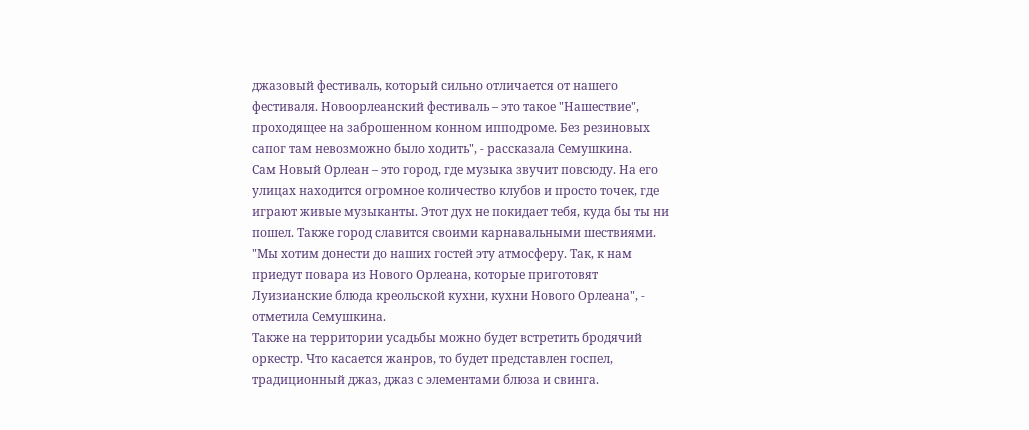джазовый фестиваль, который сильно отличается от нашего фестиваля. Новоорлеанский фестиваль – это такое "Нашествие", проходящее на заброшенном конном ипподроме. Без резиновых сапог там невозможно было ходить", - рассказала Семушкина.
Сам Новый Орлеан – это город, где музыка звучит повсюду. На его улицах находится огромное количество клубов и просто точек, где играют живые музыканты. Этот дух не покидает тебя, куда бы ты ни пошел. Также город славится своими карнавальными шествиями.
"Мы хотим донести до наших гостей эту атмосферу. Так, к нам приедут повара из Нового Орлеана, которые приготовят Луизианские блюда креольской кухни, кухни Нового Орлеана", - отметила Семушкина.
Также на территории усадьбы можно будет встретить бродячий оркестр. Что касается жанров, то будет представлен госпел, традиционный джаз, джаз с элементами блюза и свинга.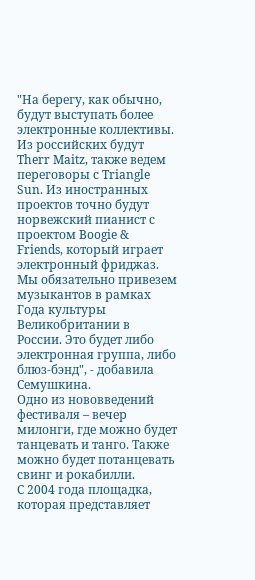"На берегу, как обычно, будут выступать более электронные коллективы. Из российских будут Therr Maitz, также ведем переговоры с Triangle Sun. Из иностранных проектов точно будут норвежский пианист с проектом Boogie & Friends, который играет электронный фриджаз. Мы обязательно привезем музыкантов в рамках Года культуры Великобритании в России. Это будет либо электронная группа, либо блюз-бэнд", - добавила Семушкина.
Одно из нововведений фестиваля – вечер милонги, где можно будет танцевать и танго. Также можно будет потанцевать свинг и рокабилли.
С 2004 года площадка, которая представляет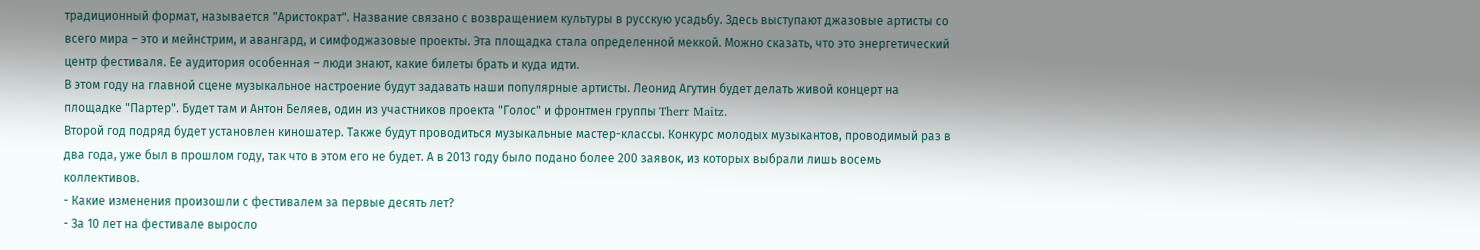традиционный формат, называется "Аристократ". Название связано с возвращением культуры в русскую усадьбу. Здесь выступают джазовые артисты со всего мира – это и мейнстрим, и авангард, и симфоджазовые проекты. Эта площадка стала определенной меккой. Можно сказать, что это энергетический центр фестиваля. Ее аудитория особенная – люди знают, какие билеты брать и куда идти.
В этом году на главной сцене музыкальное настроение будут задавать наши популярные артисты. Леонид Агутин будет делать живой концерт на площадке "Партер". Будет там и Антон Беляев, один из участников проекта "Голос" и фронтмен группы Therr Maitz.
Второй год подряд будет установлен киношатер. Также будут проводиться музыкальные мастер-классы. Конкурс молодых музыкантов, проводимый раз в два года, уже был в прошлом году, так что в этом его не будет. А в 2013 году было подано более 200 заявок, из которых выбрали лишь восемь коллективов.
- Какие изменения произошли с фестивалем за первые десять лет?
- За 10 лет на фестивале выросло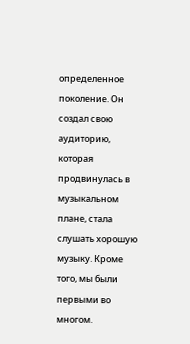определенное поколение. Он создал свою аудиторию, которая продвинулась в музыкальном плане, стала слушать хорошую музыку. Кроме того, мы были первыми во многом.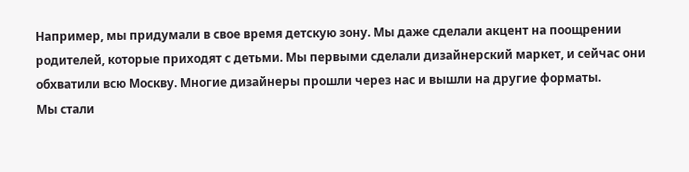Например, мы придумали в свое время детскую зону. Мы даже сделали акцент на поощрении родителей, которые приходят с детьми. Мы первыми сделали дизайнерский маркет, и сейчас они обхватили всю Москву. Многие дизайнеры прошли через нас и вышли на другие форматы.
Мы стали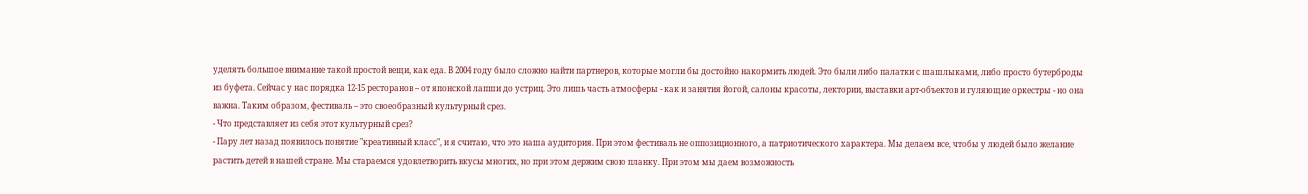уделять большое внимание такой простой вещи, как еда. В 2004 году было сложно найти партнеров, которые могли бы достойно накормить людей. Это были либо палатки с шашлыками, либо просто бутерброды из буфета. Сейчас у нас порядка 12-15 ресторанов – от японской лапши до устриц. Это лишь часть атмосферы - как и занятия йогой, салоны красоты, лектории, выставки арт-объектов и гуляющие оркестры - но она важна. Таким образом, фестиваль – это своеобразный культурный срез.
- Что представляет из себя этот культурный срез?
- Пару лет назад появилось понятие "креативный класс", и я считаю, что это наша аудитория. При этом фестиваль не оппозиционного, а патриотического характера. Мы делаем все, чтобы у людей было желание растить детей в нашей стране. Мы стараемся удовлетворить вкусы многих, но при этом держим свою планку. При этом мы даем возможность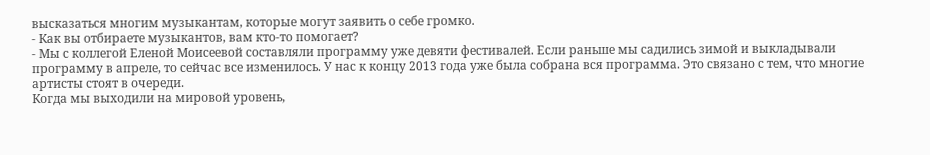высказаться многим музыкантам, которые могут заявить о себе громко.
- Как вы отбираете музыкантов, вам кто-то помогает?
- Мы с коллегой Еленой Моисеевой составляли программу уже девяти фестивалей. Если раньше мы садились зимой и выкладывали программу в апреле, то сейчас все изменилось. У нас к концу 2013 года уже была собрана вся программа. Это связано с тем, что многие артисты стоят в очереди.
Когда мы выходили на мировой уровень,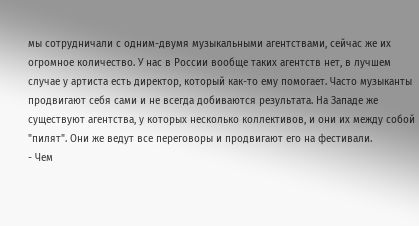мы сотрудничали с одним-двумя музыкальными агентствами, сейчас же их огромное количество. У нас в России вообще таких агентств нет, в лучшем случае у артиста есть директор, который как-то ему помогает. Часто музыканты продвигают себя сами и не всегда добиваются результата. На Западе же существуют агентства, у которых несколько коллективов, и они их между собой "пилят". Они же ведут все переговоры и продвигают его на фестивали.
- Чем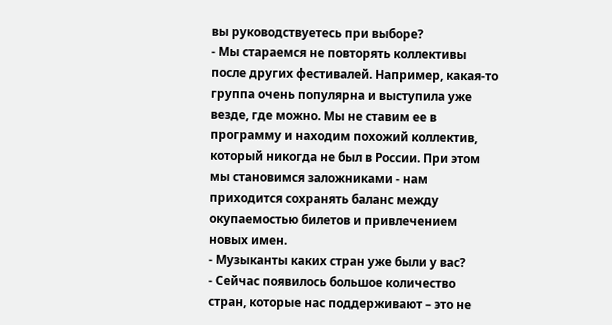вы руководствуетесь при выборе?
- Мы стараемся не повторять коллективы после других фестивалей. Например, какая-то группа очень популярна и выступила уже везде, где можно. Мы не ставим ее в программу и находим похожий коллектив, который никогда не был в России. При этом мы становимся заложниками - нам приходится сохранять баланс между окупаемостью билетов и привлечением новых имен.
- Музыканты каких стран уже были у вас?
- Сейчас появилось большое количество стран, которые нас поддерживают – это не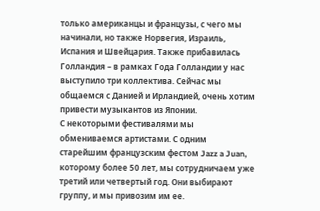только американцы и французы, с чего мы начинали, но также Норвегия, Израиль, Испания и Швейцария. Также прибавилась Голландия – в рамках Года Голландии у нас выступило три коллектива. Сейчас мы общаемся с Данией и Ирландией, очень хотим привести музыкантов из Японии.
С некоторыми фестивалями мы обмениваемся артистами. С одним старейшим французским фестом Jazz a Juan, которому более 50 лет, мы сотрудничаем уже третий или четвертый год. Они выбирают группу, и мы привозим им ее.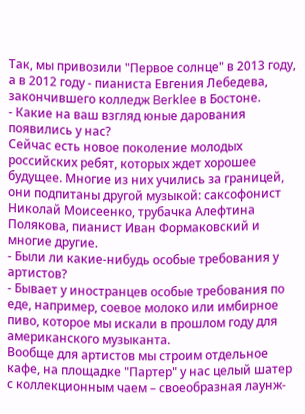Так, мы привозили "Первое солнце" в 2013 году, а в 2012 году - пианиста Евгения Лебедева, закончившего колледж Berklee в Бостоне.
- Какие на ваш взгляд юные дарования появились у нас?
Сейчас есть новое поколение молодых российских ребят, которых ждет хорошее будущее. Многие из них учились за границей, они подпитаны другой музыкой: саксофонист Николай Моисеенко, трубачка Алефтина Полякова, пианист Иван Формаковский и многие другие.
- Были ли какие-нибудь особые требования у артистов?
- Бывает у иностранцев особые требования по еде, например, соевое молоко или имбирное пиво, которое мы искали в прошлом году для американского музыканта.
Вообще для артистов мы строим отдельное кафе, на площадке "Партер" у нас целый шатер с коллекционным чаем – своеобразная лаунж-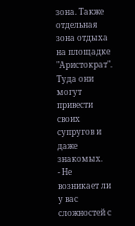зона. Также отдельная зона отдыха на площадке "Аристократ". Туда они могут привести своих супругов и даже знакомых.
- Не возникает ли у вас сложностей с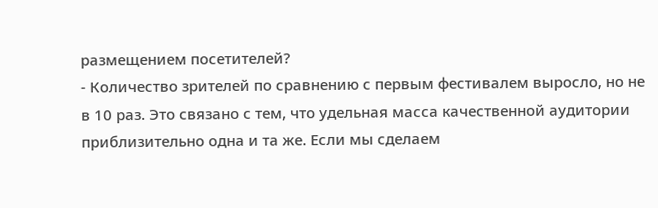размещением посетителей?
- Количество зрителей по сравнению с первым фестивалем выросло, но не в 10 раз. Это связано с тем, что удельная масса качественной аудитории приблизительно одна и та же. Если мы сделаем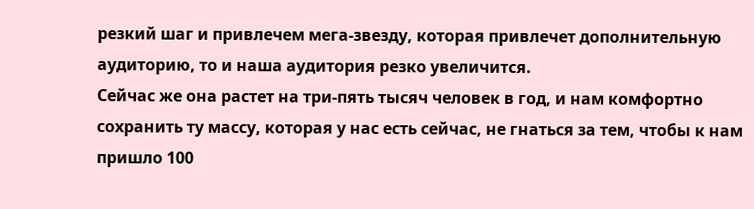резкий шаг и привлечем мега-звезду, которая привлечет дополнительную аудиторию, то и наша аудитория резко увеличится.
Сейчас же она растет на три-пять тысяч человек в год, и нам комфортно сохранить ту массу, которая у нас есть сейчас, не гнаться за тем, чтобы к нам пришло 100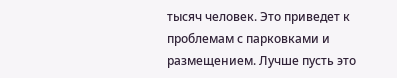тысяч человек. Это приведет к проблемам с парковками и размещением. Лучше пусть это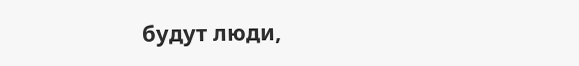будут люди,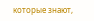которые знают,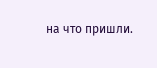на что пришли.